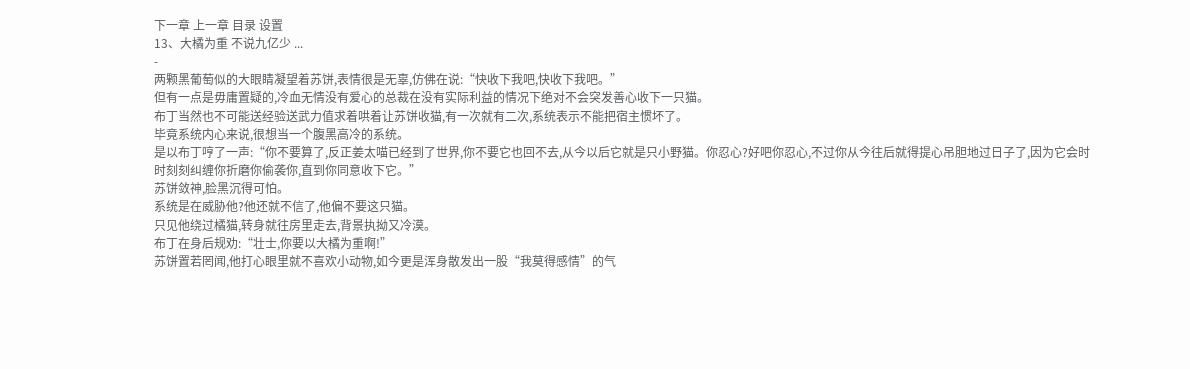下一章 上一章 目录 设置
13、大橘为重 不说九亿少 ...
-
两颗黑葡萄似的大眼睛凝望着苏饼,表情很是无辜,仿佛在说:“快收下我吧,快收下我吧。”
但有一点是毋庸置疑的,冷血无情没有爱心的总裁在没有实际利益的情况下绝对不会突发善心收下一只猫。
布丁当然也不可能送经验送武力值求着哄着让苏饼收猫,有一次就有二次,系统表示不能把宿主惯坏了。
毕竟系统内心来说,很想当一个腹黑高冷的系统。
是以布丁哼了一声:“你不要算了,反正姜太喵已经到了世界,你不要它也回不去,从今以后它就是只小野猫。你忍心?好吧你忍心,不过你从今往后就得提心吊胆地过日子了,因为它会时时刻刻纠缠你折磨你偷袭你,直到你同意收下它。”
苏饼敛神,脸黑沉得可怕。
系统是在威胁他?他还就不信了,他偏不要这只猫。
只见他绕过橘猫,转身就往房里走去,背景执拗又冷漠。
布丁在身后规劝:“壮士,你要以大橘为重啊!”
苏饼置若罔闻,他打心眼里就不喜欢小动物,如今更是浑身散发出一股“我莫得感情”的气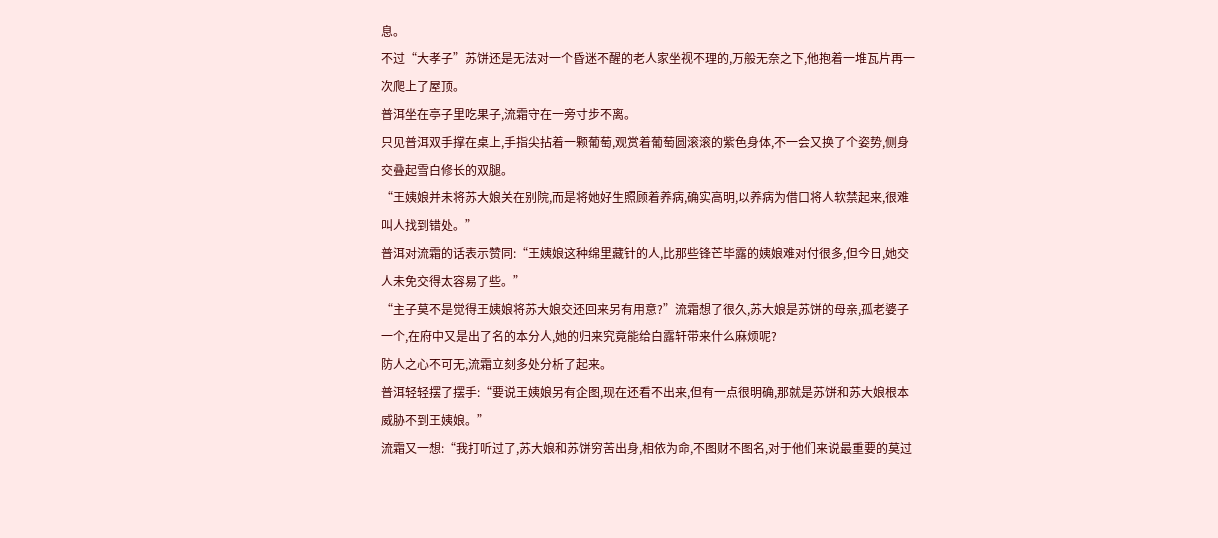息。
不过“大孝子”苏饼还是无法对一个昏迷不醒的老人家坐视不理的,万般无奈之下,他抱着一堆瓦片再一次爬上了屋顶。
普洱坐在亭子里吃果子,流霜守在一旁寸步不离。
只见普洱双手撑在桌上,手指尖拈着一颗葡萄,观赏着葡萄圆滚滚的紫色身体,不一会又换了个姿势,侧身交叠起雪白修长的双腿。
“王姨娘并未将苏大娘关在别院,而是将她好生照顾着养病,确实高明,以养病为借口将人软禁起来,很难叫人找到错处。”
普洱对流霜的话表示赞同:“王姨娘这种绵里藏针的人,比那些锋芒毕露的姨娘难对付很多,但今日,她交人未免交得太容易了些。”
“主子莫不是觉得王姨娘将苏大娘交还回来另有用意?”流霜想了很久,苏大娘是苏饼的母亲,孤老婆子一个,在府中又是出了名的本分人,她的归来究竟能给白露轩带来什么麻烦呢?
防人之心不可无,流霜立刻多处分析了起来。
普洱轻轻摆了摆手:“要说王姨娘另有企图,现在还看不出来,但有一点很明确,那就是苏饼和苏大娘根本威胁不到王姨娘。”
流霜又一想:“我打听过了,苏大娘和苏饼穷苦出身,相依为命,不图财不图名,对于他们来说最重要的莫过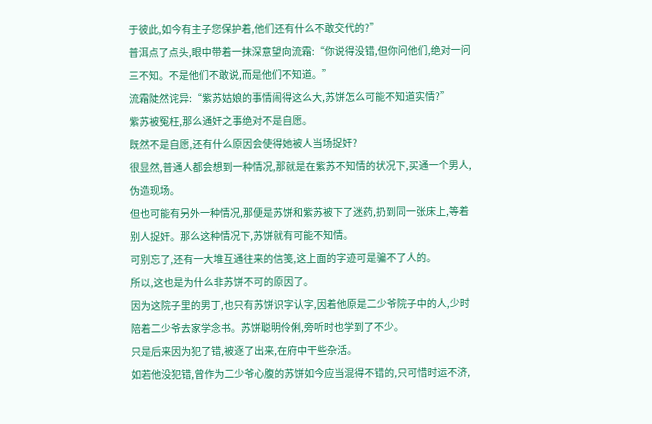于彼此,如今有主子您保护着,他们还有什么不敢交代的?”
普洱点了点头,眼中带着一抹深意望向流霜:“你说得没错,但你问他们,绝对一问三不知。不是他们不敢说,而是他们不知道。”
流霜陡然诧异:“紫苏姑娘的事情闹得这么大,苏饼怎么可能不知道实情?”
紫苏被冤枉,那么通奸之事绝对不是自愿。
既然不是自愿,还有什么原因会使得她被人当场捉奸?
很显然,普通人都会想到一种情况,那就是在紫苏不知情的状况下,买通一个男人,伪造现场。
但也可能有另外一种情况,那便是苏饼和紫苏被下了迷药,扔到同一张床上,等着别人捉奸。那么这种情况下,苏饼就有可能不知情。
可别忘了,还有一大堆互通往来的信笺,这上面的字迹可是骗不了人的。
所以,这也是为什么非苏饼不可的原因了。
因为这院子里的男丁,也只有苏饼识字认字,因着他原是二少爷院子中的人,少时陪着二少爷去家学念书。苏饼聪明伶俐,旁听时也学到了不少。
只是后来因为犯了错,被逐了出来,在府中干些杂活。
如若他没犯错,曾作为二少爷心腹的苏饼如今应当混得不错的,只可惜时运不济,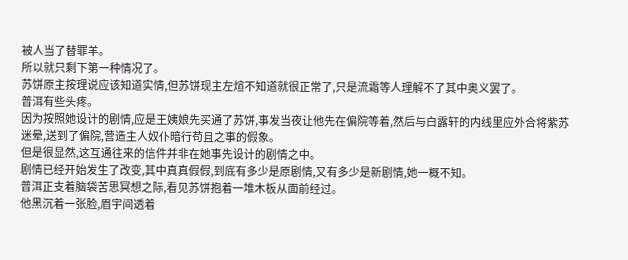被人当了替罪羊。
所以就只剩下第一种情况了。
苏饼原主按理说应该知道实情,但苏饼现主左煊不知道就很正常了,只是流霜等人理解不了其中奥义罢了。
普洱有些头疼。
因为按照她设计的剧情,应是王姨娘先买通了苏饼,事发当夜让他先在偏院等着,然后与白露轩的内线里应外合将紫苏迷晕,送到了偏院,营造主人奴仆暗行苟且之事的假象。
但是很显然,这互通往来的信件并非在她事先设计的剧情之中。
剧情已经开始发生了改变,其中真真假假,到底有多少是原剧情,又有多少是新剧情,她一概不知。
普洱正支着脑袋苦思冥想之际,看见苏饼抱着一堆木板从面前经过。
他黑沉着一张脸,眉宇间透着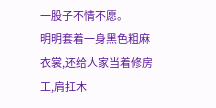一股子不情不愿。
明明套着一身黑色粗麻衣裳,还给人家当着修房工,肩扛木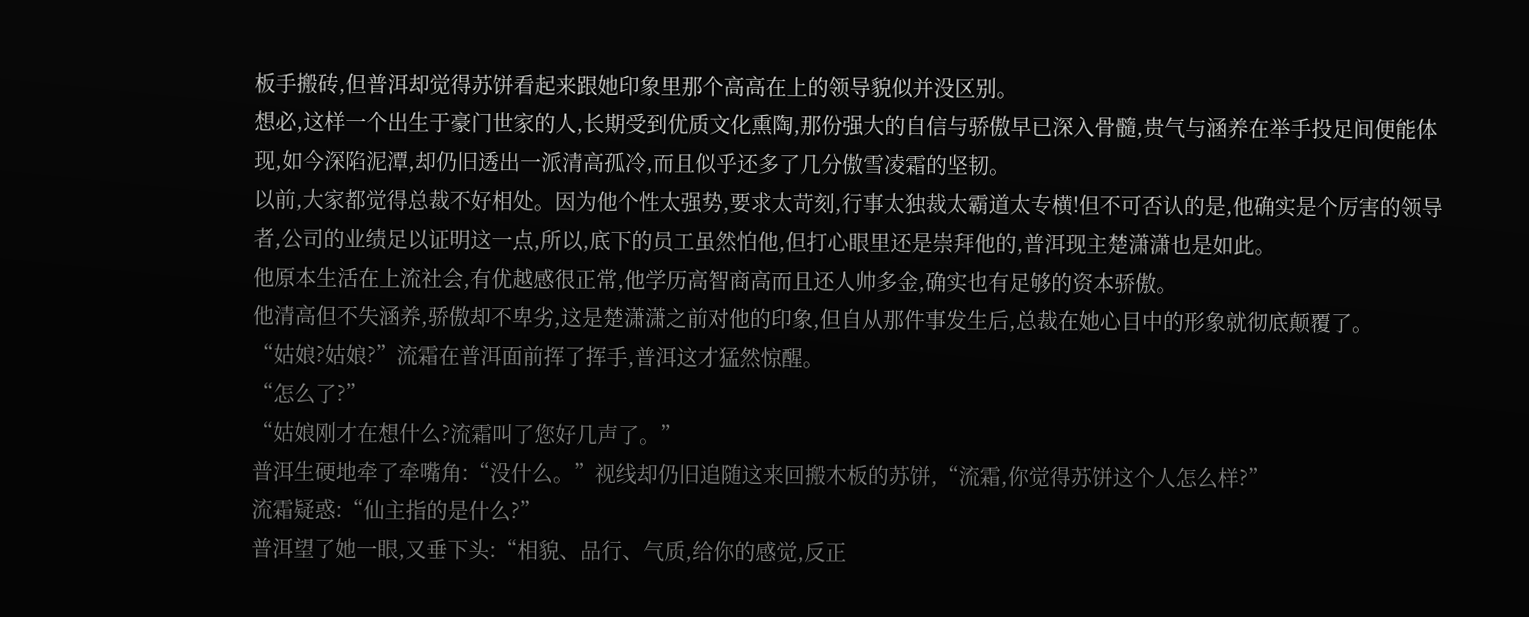板手搬砖,但普洱却觉得苏饼看起来跟她印象里那个高高在上的领导貌似并没区别。
想必,这样一个出生于豪门世家的人,长期受到优质文化熏陶,那份强大的自信与骄傲早已深入骨髓,贵气与涵养在举手投足间便能体现,如今深陷泥潭,却仍旧透出一派清高孤冷,而且似乎还多了几分傲雪凌霜的坚韧。
以前,大家都觉得总裁不好相处。因为他个性太强势,要求太苛刻,行事太独裁太霸道太专横!但不可否认的是,他确实是个厉害的领导者,公司的业绩足以证明这一点,所以,底下的员工虽然怕他,但打心眼里还是崇拜他的,普洱现主楚潇潇也是如此。
他原本生活在上流社会,有优越感很正常,他学历高智商高而且还人帅多金,确实也有足够的资本骄傲。
他清高但不失涵养,骄傲却不卑劣,这是楚潇潇之前对他的印象,但自从那件事发生后,总裁在她心目中的形象就彻底颠覆了。
“姑娘?姑娘?”流霜在普洱面前挥了挥手,普洱这才猛然惊醒。
“怎么了?”
“姑娘刚才在想什么?流霜叫了您好几声了。”
普洱生硬地牵了牵嘴角:“没什么。”视线却仍旧追随这来回搬木板的苏饼,“流霜,你觉得苏饼这个人怎么样?”
流霜疑惑:“仙主指的是什么?”
普洱望了她一眼,又垂下头:“相貌、品行、气质,给你的感觉,反正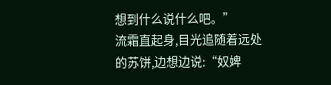想到什么说什么吧。”
流霜直起身,目光追随着远处的苏饼,边想边说:“奴婢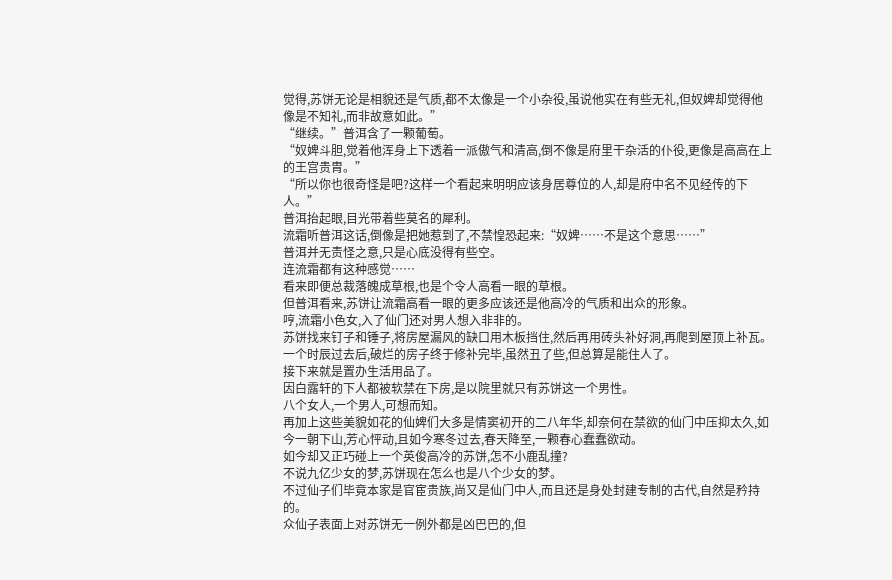觉得,苏饼无论是相貌还是气质,都不太像是一个小杂役,虽说他实在有些无礼,但奴婢却觉得他像是不知礼,而非故意如此。”
“继续。”普洱含了一颗葡萄。
“奴婢斗胆,觉着他浑身上下透着一派傲气和清高,倒不像是府里干杂活的仆役,更像是高高在上的王宫贵胄。”
“所以你也很奇怪是吧?这样一个看起来明明应该身居尊位的人,却是府中名不见经传的下人。”
普洱抬起眼,目光带着些莫名的犀利。
流霜听普洱这话,倒像是把她惹到了,不禁惶恐起来:“奴婢……不是这个意思……”
普洱并无责怪之意,只是心底没得有些空。
连流霜都有这种感觉……
看来即便总裁落魄成草根,也是个令人高看一眼的草根。
但普洱看来,苏饼让流霜高看一眼的更多应该还是他高冷的气质和出众的形象。
哼,流霜小色女,入了仙门还对男人想入非非的。
苏饼找来钉子和锤子,将房屋漏风的缺口用木板挡住,然后再用砖头补好洞,再爬到屋顶上补瓦。
一个时辰过去后,破烂的房子终于修补完毕,虽然丑了些,但总算是能住人了。
接下来就是置办生活用品了。
因白露轩的下人都被软禁在下房,是以院里就只有苏饼这一个男性。
八个女人,一个男人,可想而知。
再加上这些美貌如花的仙婢们大多是情窦初开的二八年华,却奈何在禁欲的仙门中压抑太久,如今一朝下山,芳心怦动,且如今寒冬过去,春天降至,一颗春心蠢蠢欲动。
如今却又正巧碰上一个英俊高冷的苏饼,怎不小鹿乱撞?
不说九亿少女的梦,苏饼现在怎么也是八个少女的梦。
不过仙子们毕竟本家是官宦贵族,尚又是仙门中人,而且还是身处封建专制的古代,自然是矜持的。
众仙子表面上对苏饼无一例外都是凶巴巴的,但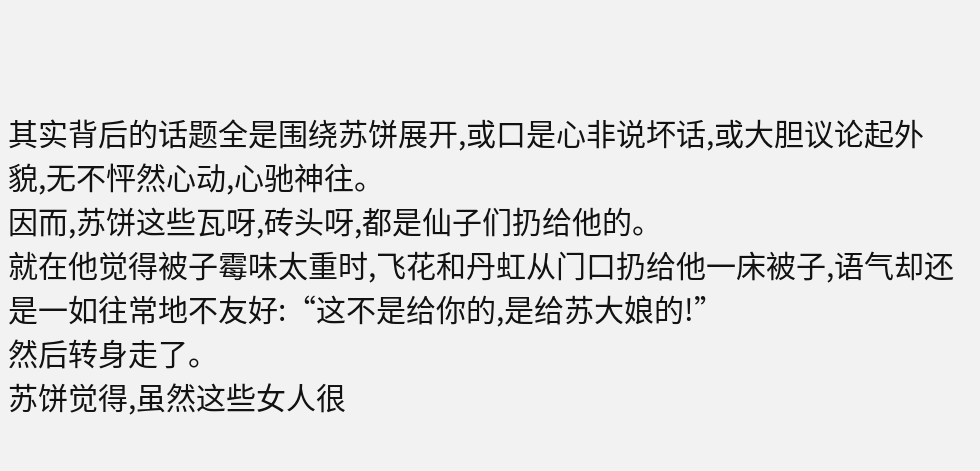其实背后的话题全是围绕苏饼展开,或口是心非说坏话,或大胆议论起外貌,无不怦然心动,心驰神往。
因而,苏饼这些瓦呀,砖头呀,都是仙子们扔给他的。
就在他觉得被子霉味太重时,飞花和丹虹从门口扔给他一床被子,语气却还是一如往常地不友好:“这不是给你的,是给苏大娘的!”
然后转身走了。
苏饼觉得,虽然这些女人很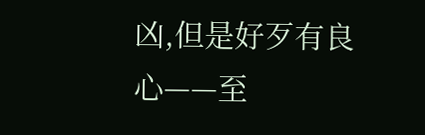凶,但是好歹有良心——至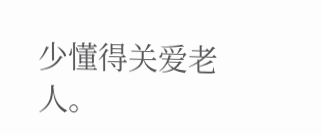少懂得关爱老人。